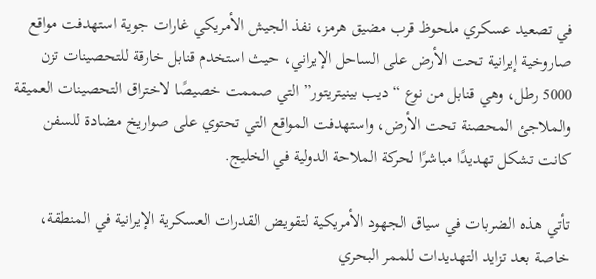في تصعيد عسكري ملحوظ قرب مضيق هرمز، نفذ الجيش الأمريكي غارات جوية استهدفت مواقع صاروخية إيرانية تحت الأرض على الساحل الإيراني، حيث استخدم قنابل خارقة للتحصينات تزن 5000 رطل، وهي قنابل من نوع “ديب بينيتريتور” التي صممت خصيصًا لاختراق التحصينات العميقة والملاجئ المحصنة تحت الأرض، واستهدفت المواقع التي تحتوي على صواريخ مضادة للسفن كانت تشكل تهديدًا مباشرًا لحركة الملاحة الدولية في الخليج.

تأتي هذه الضربات في سياق الجهود الأمريكية لتقويض القدرات العسكرية الإيرانية في المنطقة، خاصة بعد تزايد التهديدات للممر البحري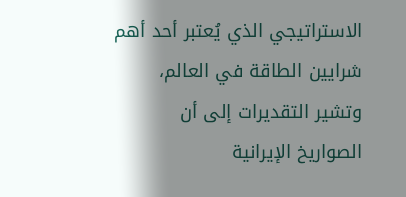الاستراتيجي الذي يُعتبر أحد أهم شرايين الطاقة في العالم، وتشير التقديرات إلى أن الصواريخ الإيرانية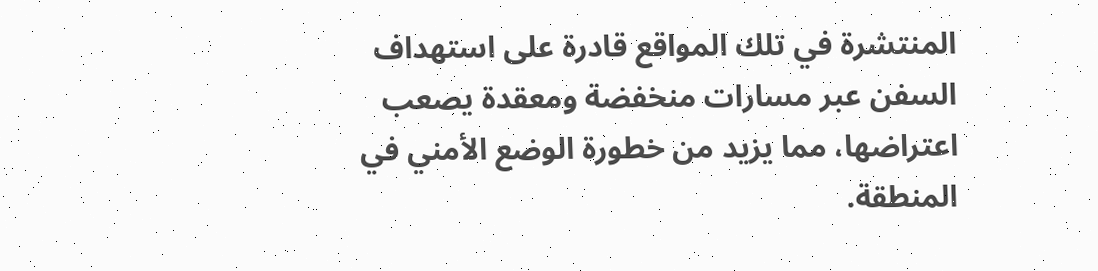المنتشرة في تلك المواقع قادرة على استهداف السفن عبر مسارات منخفضة ومعقدة يصعب اعتراضها، مما يزيد من خطورة الوضع الأمني في المنطقة.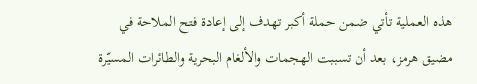هذه العملية تأتي ضمن حملة أكبر تهدف إلى إعادة فتح الملاحة في مضيق هرمز، بعد أن تسببت الهجمات والألغام البحرية والطائرات المسيّرة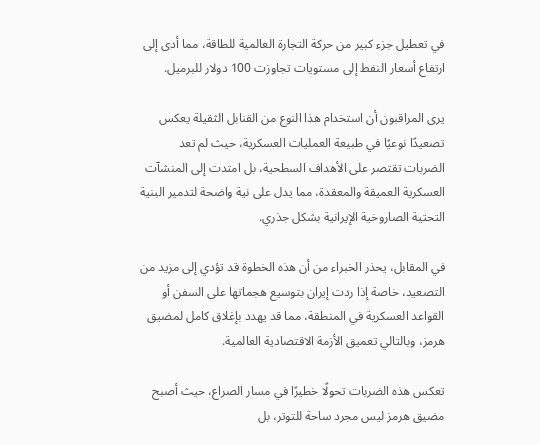في تعطيل جزء كبير من حركة التجارة العالمية للطاقة، مما أدى إلى ارتفاع أسعار النفط إلى مستويات تجاوزت 100 دولار للبرميل.

يرى المراقبون أن استخدام هذا النوع من القنابل الثقيلة يعكس تصعيدًا نوعيًا في طبيعة العمليات العسكرية، حيث لم تعد الضربات تقتصر على الأهداف السطحية، بل امتدت إلى المنشآت العسكرية العميقة والمعقدة، مما يدل على نية واضحة لتدمير البنية التحتية الصاروخية الإيرانية بشكل جذري.

في المقابل، يحذر الخبراء من أن هذه الخطوة قد تؤدي إلى مزيد من التصعيد، خاصة إذا ردت إيران بتوسيع هجماتها على السفن أو القواعد العسكرية في المنطقة، مما قد يهدد بإغلاق كامل لمضيق هرمز، وبالتالي تعميق الأزمة الاقتصادية العالمية.

تعكس هذه الضربات تحولًا خطيرًا في مسار الصراع، حيث أصبح مضيق هرمز ليس مجرد ساحة للتوتر، بل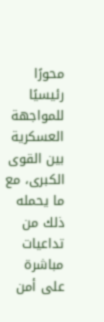محورًا رئيسيًا للمواجهة العسكرية بين القوى الكبرى، مع ما يحمله ذلك من تداعيات مباشرة على أمن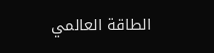الطاقة العالمي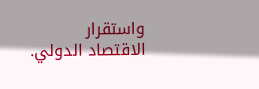واستقرار الاقتصاد الدولي.